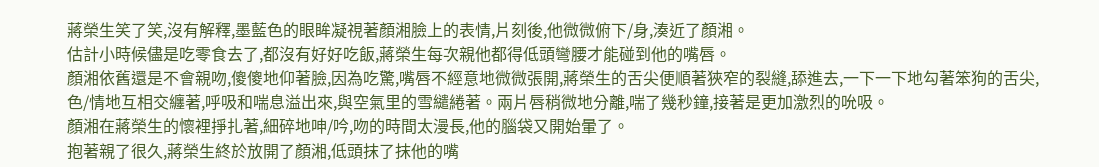蔣榮生笑了笑,沒有解釋,墨藍色的眼眸凝視著顏湘臉上的表情,片刻後,他微微俯下/身,湊近了顏湘。
估計小時候儘是吃零食去了,都沒有好好吃飯,蔣榮生每次親他都得低頭彎腰才能碰到他的嘴唇。
顏湘依舊還是不會親吻,傻傻地仰著臉,因為吃驚,嘴唇不經意地微微張開,蔣榮生的舌尖便順著狹窄的裂縫,舔進去,一下一下地勾著笨狗的舌尖,色/情地互相交纏著,呼吸和喘息溢出來,與空氣里的雪繾綣著。兩片唇稍微地分離,喘了幾秒鐘,接著是更加激烈的吮吸。
顏湘在蔣榮生的懷裡掙扎著,細碎地呻/吟,吻的時間太漫長,他的腦袋又開始暈了。
抱著親了很久,蔣榮生終於放開了顏湘,低頭抹了抹他的嘴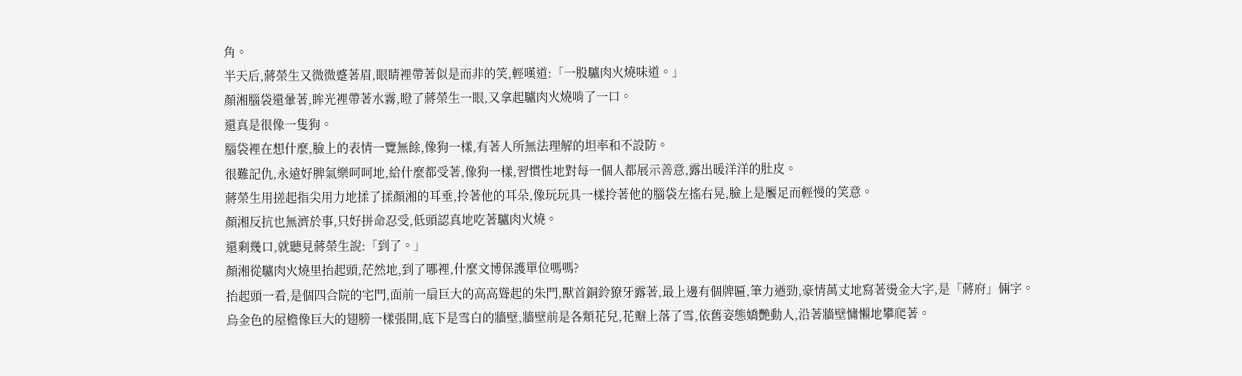角。
半天后,蔣榮生又微微蹙著眉,眼睛裡帶著似是而非的笑,輕嘆道:「一股驢肉火燒味道。」
顏湘腦袋還暈著,眸光裡帶著水霧,瞪了蔣榮生一眼,又拿起驢肉火燒啃了一口。
還真是很像一隻狗。
腦袋裡在想什麼,臉上的表情一覽無餘,像狗一樣,有著人所無法理解的坦率和不設防。
很難記仇,永遠好脾氣樂呵呵地,給什麼都受著,像狗一樣,習慣性地對每一個人都展示善意,露出暖洋洋的肚皮。
蔣榮生用搓起指尖用力地揉了揉顏湘的耳垂,拎著他的耳朵,像玩玩具一樣拎著他的腦袋左搖右晃,臉上是饜足而輕慢的笑意。
顏湘反抗也無濟於事,只好拼命忍受,低頭認真地吃著驢肉火燒。
還剩幾口,就聽見蔣榮生說:「到了。」
顏湘從驢肉火燒里抬起頭,茫然地,到了哪裡,什麼文博保護單位嗎嗎?
抬起頭一看,是個四合院的宅門,面前一扇巨大的高高聳起的朱門,獸首銅鈴獠牙露著,最上邊有個牌匾,筆力遒勁,豪情萬丈地寫著燙金大字,是「蔣府」倆字。
烏金色的屋檐像巨大的翅膀一樣張開,底下是雪白的牆壁,牆壁前是各類花兒,花瓣上落了雪,依舊姿態嬌艷動人,沿著牆壁慵懶地攀爬著。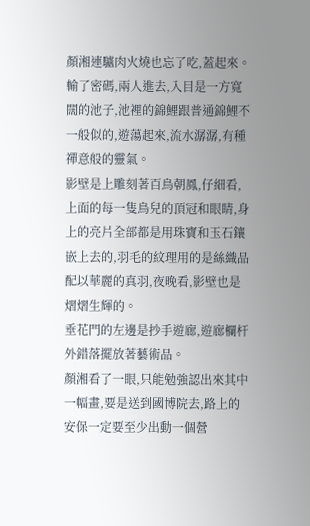顏湘連驢肉火燒也忘了吃,蓋起來。
輸了密碼,兩人進去,入目是一方寬闊的池子,池裡的錦鯉跟普通錦鯉不一般似的,遊蕩起來,流水潺潺,有種禪意般的靈氣。
影壁是上雕刻著百鳥朝鳳,仔細看,上面的每一隻鳥兒的頂冠和眼睛,身上的亮片全部都是用珠寶和玉石鑲嵌上去的,羽毛的紋理用的是絲織品配以華麗的真羽,夜晚看,影壁也是熠熠生輝的。
垂花門的左邊是抄手遊廊,遊廊欄杆外錯落擺放著藝術品。
顏湘看了一眼,只能勉強認出來其中一幅畫,要是送到國博院去,路上的安保一定要至少出動一個營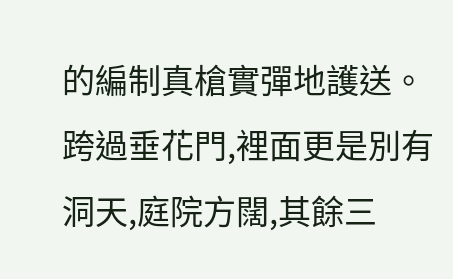的編制真槍實彈地護送。
跨過垂花門,裡面更是別有洞天,庭院方闊,其餘三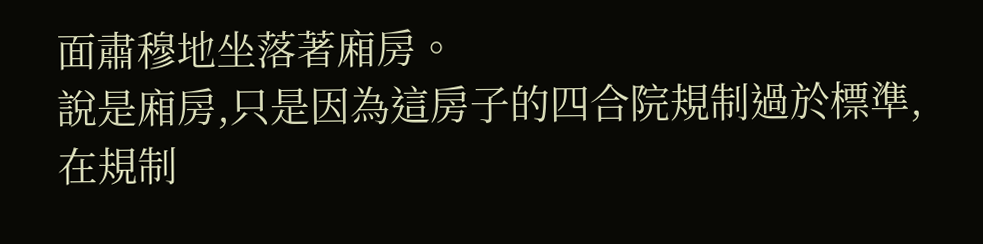面肅穆地坐落著廂房。
說是廂房,只是因為這房子的四合院規制過於標準,在規制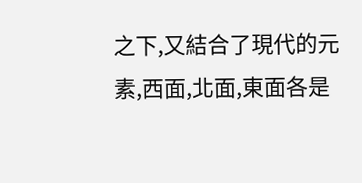之下,又結合了現代的元素,西面,北面,東面各是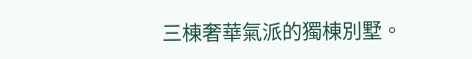三棟奢華氣派的獨棟別墅。